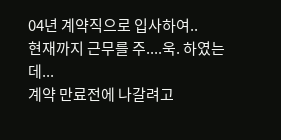04년 계약직으로 입사하여..
현재까지 근무를 주....욱. 하였는데...
계약 만료전에 나갈려고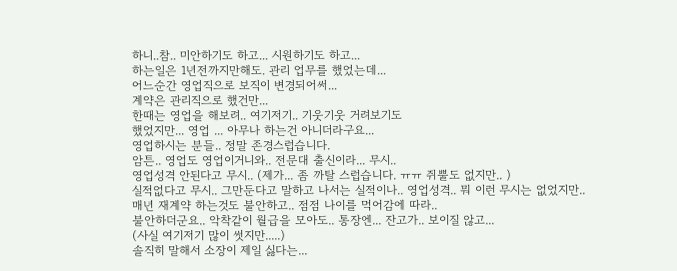하니..참.. 미안하기도 하고... 시원하기도 하고...
하는일은 1년전까지만해도. 관리 업무를 했었는데...
어느순간 영업직으로 보직이 변경되어써...
계약은 관리직으로 했건만...
한때는 영업을 해보려.. 여기저기.. 기웃기웃 거려보기도
했었지만... 영업 ... 아무나 하는건 아니더라구요...
영업하시는 분들.. 정말 존경스럽습니다.
암튼.. 영업도 영업이거니와.. 전문대 출신이라... 무시..
영업성격 안된다고 무시.. (제가... 좀 까탈 스럽습니다. ㅠㅠ 쥐뿔도 없지만.. )
실적없다고 무시.. 그만둔다고 말하고 나서는 실적이나.. 영업성격.. 뭐 이런 무시는 없었지만..
매년 재계약 하는것도 불안하고.. 점점 나이를 먹어감에 따라..
불안하더군요.. 악착같이 월급을 모아도.. 통장엔... 잔고가.. 보이질 않고...
(사실 여기저기 많이 썻지만.....)
솔직히 말해서 소장이 제일 싫다는...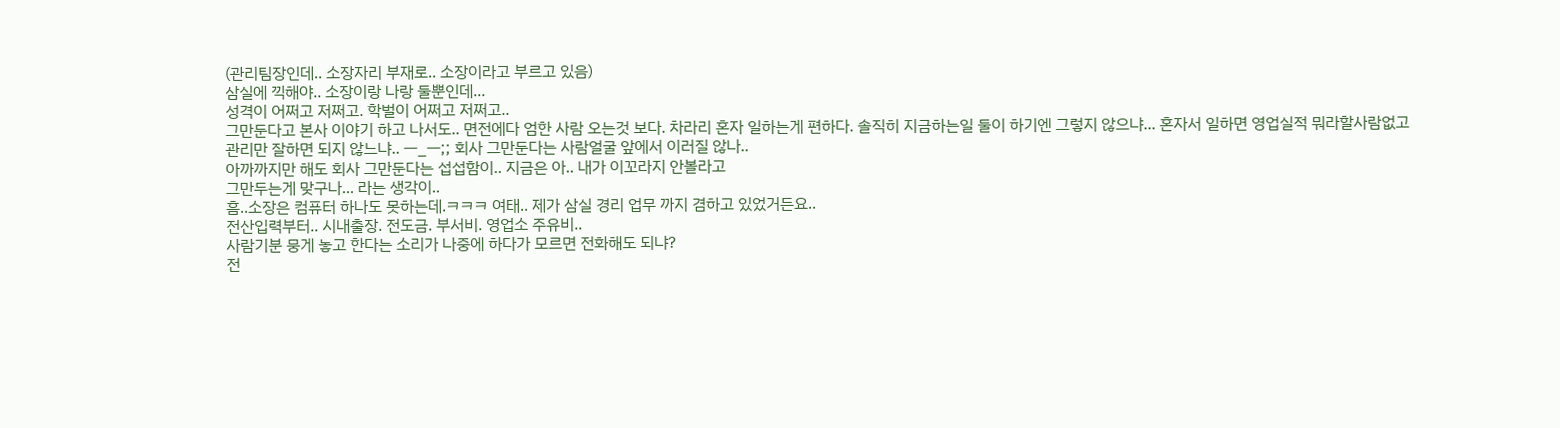(관리팀장인데.. 소장자리 부재로.. 소장이라고 부르고 있음)
삼실에 끽해야.. 소장이랑 나랑 둘뿐인데...
성격이 어쩌고 저쩌고. 학벌이 어쩌고 저쩌고..
그만둔다고 본사 이야기 하고 나서도.. 면전에다 엄한 사람 오는것 보다. 차라리 혼자 일하는게 편하다. 솔직히 지금하는일 둘이 하기엔 그렇지 않으냐... 혼자서 일하면 영업실적 뭐라할사람없고
관리만 잘하면 되지 않느냐.. ㅡ_ㅡ;; 회사 그만둔다는 사람얼굴 앞에서 이러질 않나..
아까까지만 해도 회사 그만둔다는 섭섭함이.. 지금은 아.. 내가 이꼬라지 안볼라고
그만두는게 맞구나... 라는 생각이..
흠..소장은 컴퓨터 하나도 못하는데.ㅋㅋㅋ 여태.. 제가 삼실 경리 업무 까지 겸하고 있었거든요..
전산입력부터.. 시내출장. 전도금. 부서비. 영업소 주유비..
사람기분 뭉게 놓고 한다는 소리가 나중에 하다가 모르면 전화해도 되냐?
전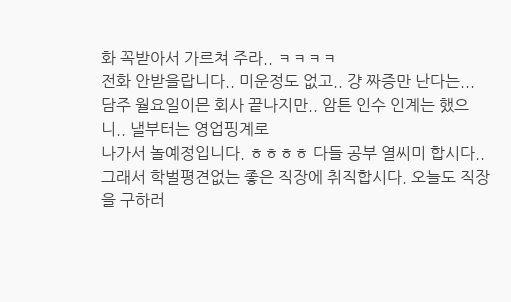화 꼭받아서 가르쳐 주라.. ㅋㅋㅋㅋ
전화 안받을랍니다.. 미운정도 없고.. 걍 짜증만 난다는...
담주 월요일이믄 회사 끝나지만.. 암튼 인수 인계는 했으니.. 낼부터는 영업핑계로
나가서 놀예정입니다. ㅎㅎㅎㅎ 다들 공부 열씨미 합시다..
그래서 학벌평견없는 좋은 직장에 취직합시다. 오늘도 직장을 구하러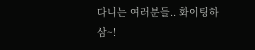다니는 여러분들.. 화이팅하삼~!